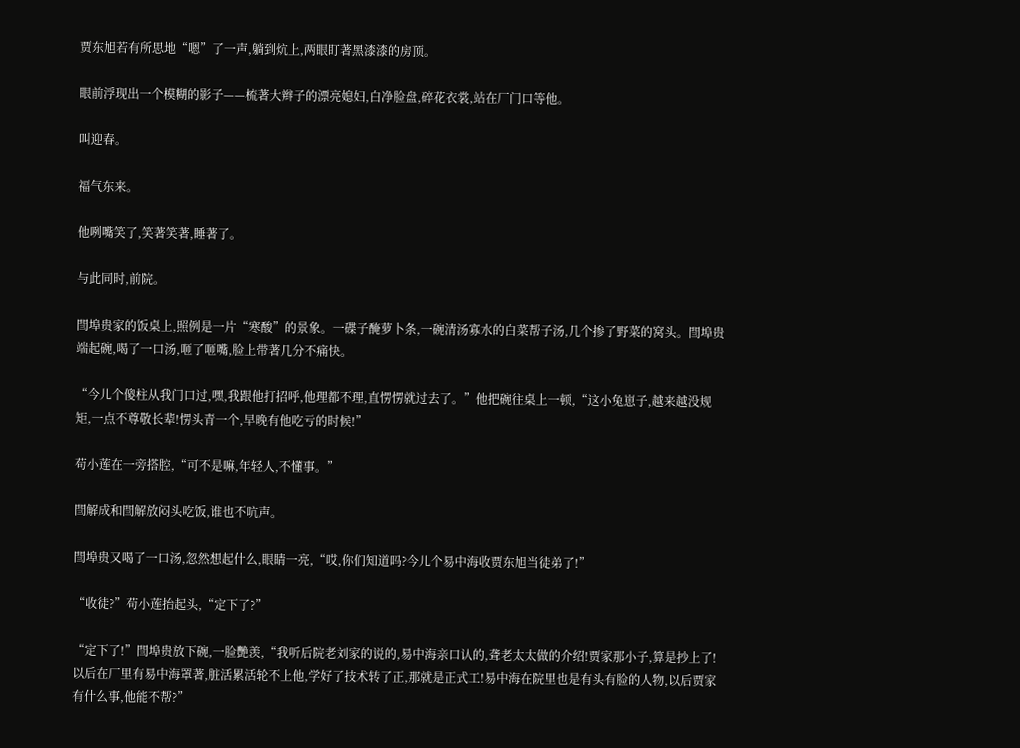贾东旭若有所思地“嗯”了一声,躺到炕上,两眼盯著黑漆漆的房顶。

眼前浮现出一个模糊的影子——梳著大辫子的漂亮媳妇,白净脸盘,碎花衣裳,站在厂门口等他。

叫迎春。

福气东来。

他咧嘴笑了,笑著笑著,睡著了。

与此同时,前院。

閆埠贵家的饭桌上,照例是一片“寒酸”的景象。一碟子醃萝卜条,一碗清汤寡水的白菜帮子汤,几个掺了野菜的窝头。閆埠贵端起碗,喝了一口汤,咂了咂嘴,脸上带著几分不痛快。

“今儿个傻柱从我门口过,嘿,我跟他打招呼,他理都不理,直愣愣就过去了。”他把碗往桌上一顿,“这小兔崽子,越来越没规矩,一点不尊敬长辈!愣头青一个,早晚有他吃亏的时候!”

苟小莲在一旁搭腔,“可不是嘛,年轻人,不懂事。”

閆解成和閆解放闷头吃饭,谁也不吭声。

閆埠贵又喝了一口汤,忽然想起什么,眼睛一亮,“哎,你们知道吗?今儿个易中海收贾东旭当徒弟了!”

“收徒?”苟小莲抬起头,“定下了?”

“定下了!”閆埠贵放下碗,一脸艷羡,“我听后院老刘家的说的,易中海亲口认的,聋老太太做的介绍!贾家那小子,算是抄上了!以后在厂里有易中海罩著,脏活累活轮不上他,学好了技术转了正,那就是正式工!易中海在院里也是有头有脸的人物,以后贾家有什么事,他能不帮?”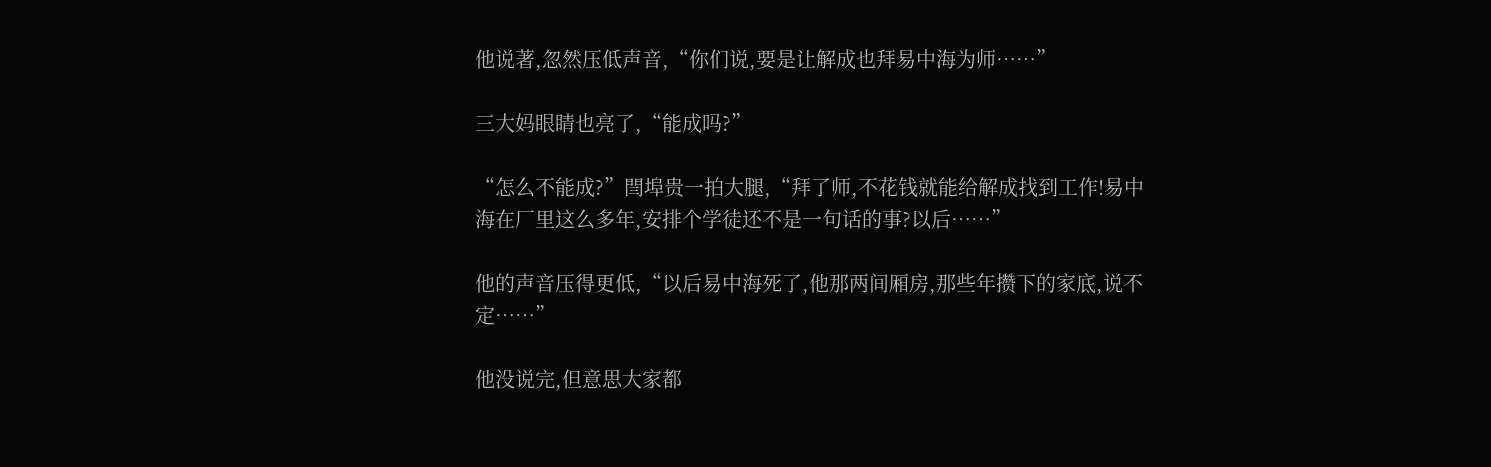他说著,忽然压低声音,“你们说,要是让解成也拜易中海为师……”

三大妈眼睛也亮了,“能成吗?”

“怎么不能成?”閆埠贵一拍大腿,“拜了师,不花钱就能给解成找到工作!易中海在厂里这么多年,安排个学徒还不是一句话的事?以后……”

他的声音压得更低,“以后易中海死了,他那两间厢房,那些年攒下的家底,说不定……”

他没说完,但意思大家都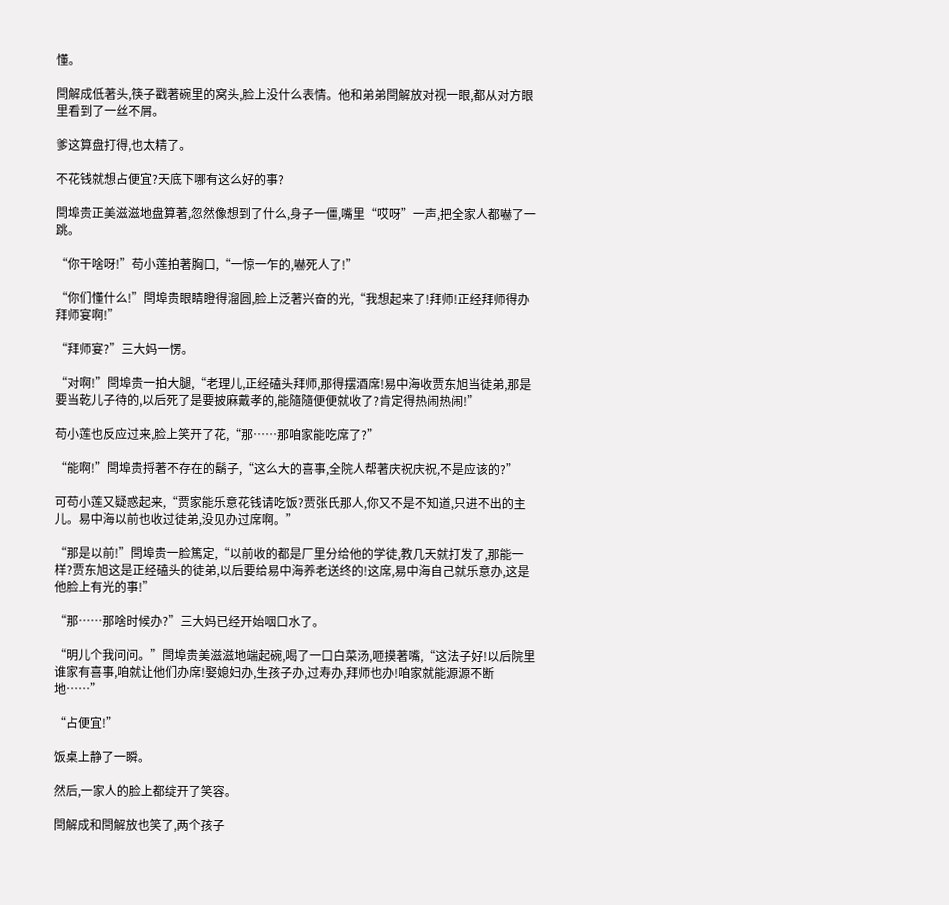懂。

閆解成低著头,筷子戳著碗里的窝头,脸上没什么表情。他和弟弟閆解放对视一眼,都从对方眼里看到了一丝不屑。

爹这算盘打得,也太精了。

不花钱就想占便宜?天底下哪有这么好的事?

閆埠贵正美滋滋地盘算著,忽然像想到了什么,身子一僵,嘴里“哎呀”一声,把全家人都嚇了一跳。

“你干啥呀!”苟小莲拍著胸口,“一惊一乍的,嚇死人了!”

“你们懂什么!”閆埠贵眼睛瞪得溜圆,脸上泛著兴奋的光,“我想起来了!拜师!正经拜师得办拜师宴啊!”

“拜师宴?”三大妈一愣。

“对啊!”閆埠贵一拍大腿,“老理儿,正经磕头拜师,那得摆酒席!易中海收贾东旭当徒弟,那是要当乾儿子待的,以后死了是要披麻戴孝的,能隨隨便便就收了?肯定得热闹热闹!”

苟小莲也反应过来,脸上笑开了花,“那……那咱家能吃席了?”

“能啊!”閆埠贵捋著不存在的鬍子,“这么大的喜事,全院人帮著庆祝庆祝,不是应该的?”

可苟小莲又疑惑起来,“贾家能乐意花钱请吃饭?贾张氏那人,你又不是不知道,只进不出的主儿。易中海以前也收过徒弟,没见办过席啊。”

“那是以前!”閆埠贵一脸篤定,“以前收的都是厂里分给他的学徒,教几天就打发了,那能一样?贾东旭这是正经磕头的徒弟,以后要给易中海养老送终的!这席,易中海自己就乐意办,这是他脸上有光的事!”

“那……那啥时候办?”三大妈已经开始咽口水了。

“明儿个我问问。”閆埠贵美滋滋地端起碗,喝了一口白菜汤,咂摸著嘴,“这法子好!以后院里谁家有喜事,咱就让他们办席!娶媳妇办,生孩子办,过寿办,拜师也办!咱家就能源源不断地……”

“占便宜!”

饭桌上静了一瞬。

然后,一家人的脸上都绽开了笑容。

閆解成和閆解放也笑了,两个孩子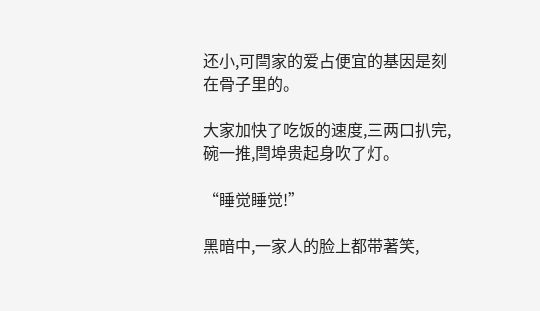还小,可閆家的爱占便宜的基因是刻在骨子里的。

大家加快了吃饭的速度,三两口扒完,碗一推,閆埠贵起身吹了灯。

“睡觉睡觉!”

黑暗中,一家人的脸上都带著笑,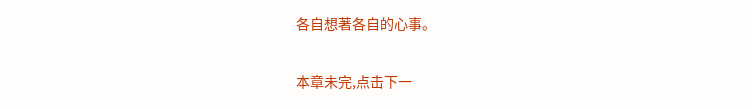各自想著各自的心事。

本章未完,点击下一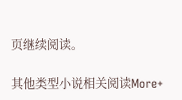页继续阅读。

其他类型小说相关阅读More+